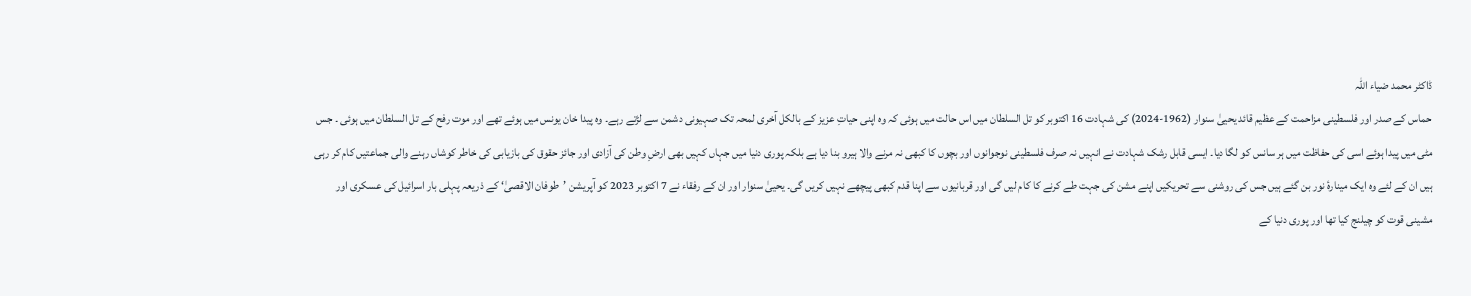ڈاکٹر محمد ضیاء اللّٰہ
حماس کے صدر اور فلسطینی مزاحمت کے عظیم قائد یحییٰ سنوار (1962-2024) کی شہادت 16 اکتوبر کو تل السلطان میں اس حالت میں ہوئی کہ وہ اپنی حیاتِ عزیز کے بالکل آخری لمحہ تک صہیونی دشمن سے لڑتے رہے۔ وہ پیدا خان یونس میں ہوئے تھے اور موت رفح کے تل السلطان میں ہوئی ۔ جس مٹی میں پیدا ہوئے اسی کی حفاظت میں ہر سانس کو لگا دیا۔ ایسی قابل رشک شہادت نے انہیں نہ صرف فلسطینی نوجوانوں اور بچوں کا کبھی نہ مرنے والا ہیرو بنا دیا ہے بلکہ پوری دنیا میں جہاں کہیں بھی ارضِ وطن کی آزادی اور جائز حقوق کی بازیابی کی خاطر کوشاں رہنے والی جماعتیں کام کر رہی ہیں ان کے لئے وہ ایک مینارۂ نور بن گئے ہیں جس کی روشنی سے تحریکیں اپنے مشن کی جہت طے کرنے کا کام لیں گی اور قربانیوں سے اپنا قدم کبھی پیچھے نہیں کریں گی۔ یحییٰ سنوار اور ان کے رفقاء نے 7 اکتوبر 2023 کو آپریشن ’طوفان الاقصیٰ‘ کے ذریعہ پہلی بار اسرائیل کی عسکری اور مشینی قوت کو چیلنج کیا تھا اور پوری دنیا کے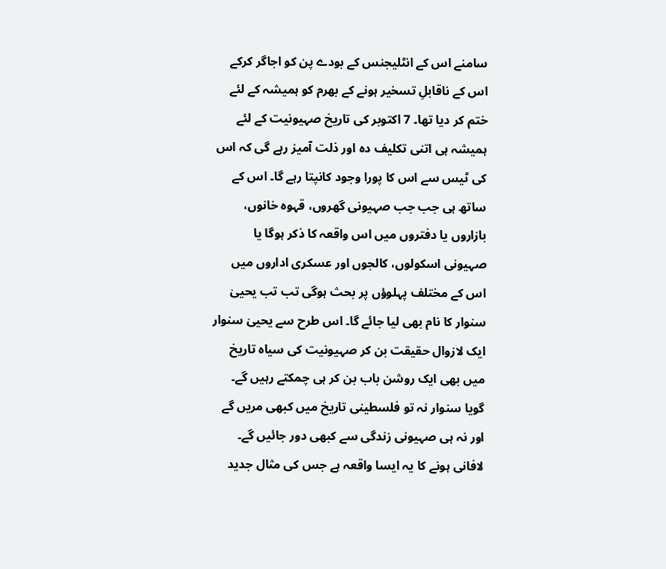سامنے اس کے انٹلیجنس کے بودے پن کو اجاگر کرکے اس کے ناقابلِ تسخیر ہونے کے بھرم کو ہمیشہ کے لئے ختم کر دیا تھا۔ 7 اکتوبر کی تاریخ صہیونیت کے لئے ہمیشہ ہی اتنی تکلیف دہ اور ذلت آمیز رہے گی کہ اس کی ٹیس سے اس کا پورا وجود کانپتا رہے گا۔ اس کے ساتھ ہی جب جب صہیونی گھروں، قہوہ خانوں، بازاروں یا دفتروں میں اس واقعہ کا ذکر ہوگا یا صہیونی اسکولوں، کالجوں اور عسکری اداروں میں اس کے مختلف پہلوؤں پر بحث ہوگی تب تب یحییٰ سنوار کا نام بھی لیا جائے گا۔ اس طرح سے یحییٰ سنوار ایک لازوال حقیقت بن کر صہیونیت کی سیاہ تاریخ میں بھی ایک روشن باب بن کر ہی چمکتے رہیں گے۔ گویا سنوار نہ تو فلسطینی تاریخ میں کبھی مریں گے اور نہ ہی صہیونی زندگی سے کبھی دور جائیں گے۔ لافانی ہونے کا یہ ایسا واقعہ ہے جس کی مثال جدید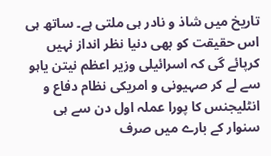تاریخ میں شاذ و نادر ہی ملتی ہے۔ ساتھ ہی اس حقیقت کو بھی دنیا نظر انداز نہیں کرپائے گی کہ اسرائیلی وزیر اعظم نیتن یاہو سے لے کر صہیونی و امریکی نظام دفاع و انٹلیجنس کا پورا عملہ اول دن سے ہی سنوار کے بارے میں صرف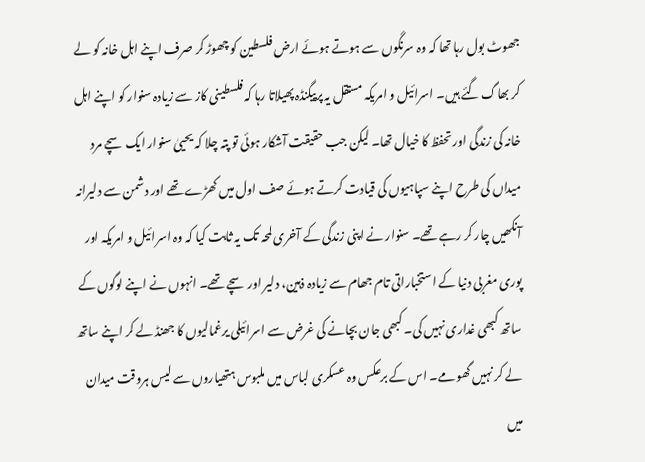جھوٹ بول رہا تھا کہ وہ سرنگوں سے ہوتے ہوئے ارض فلسطین کو چھوڑ کر صرف اپنے اہل خانہ کو لے کر بھاگ گئے ہیں۔ اسرائیل و امریکہ مستقل یہ پرپیگنڈہ پھیلاتا رہا کہ فلسطینی کاز سے زیادہ سنوار کو اپنے اہل خانہ کی زندگی اور تحفظ کا خیال تھا۔ لیکن جب حقیقت آشکار ہوئی تو پتہ چلا کہ یحییٰ سنوار ایک سچے مرد میداں کی طرح اپنے سپاہیوں کی قیادت کرتے ہوئے صف اول میں کھڑے تھے اور دشمن سے دلیرانہ آنکھیں چار کر رہے تھے۔ سنوار نے اپنی زندگی کے آخری لمحہ تک یہ ثابت کیا کہ وہ اسرائیل و امریکہ اور پوری مغربی دنیا کے استخباراتی تام جھام سے زیادہ ذہین، دلیر اور سچے تھے۔ انہوں نے اپنے لوگوں کے ساتھ کبھی غداری نہیں کی۔ کبھی جان بچانے کی غرض سے اسرائیلی یرغمالیوں کا جھنڈ لے کر اپنے ساتھ لے کر نہیں گھومے۔ اس کے برعکس وہ عسکری لباس میں ملبوس ہتھیاروں سے لیس ہروقت میدان میں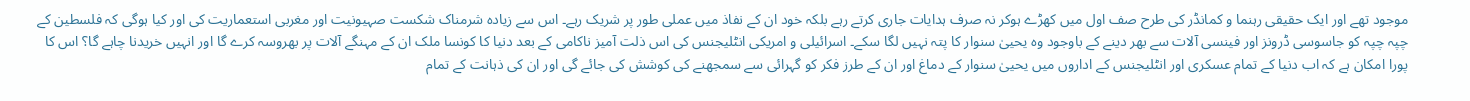موجود تھے اور ایک حقیقی رہنما و کمانڈر کی طرح صف اول میں کھڑے ہوکر نہ صرف ہدایات جاری کرتے رہے بلکہ خود ان کے نفاذ میں عملی طور پر شریک رہے۔ اس سے زیادہ شرمناک شکست صہیونیت اور مغربی استعماریت کی اور کیا ہوگی کہ فلسطین کے چپہ چپہ کو جاسوسی ڈرونز اور فینسی آلات سے بھر دینے کے باوجود وہ یحییٰ سنوار کا پتہ نہیں لگا سکے۔ اسرائیلی و امریکی انٹلیجنس کی اس ذلت آمیز ناکامی کے بعد دنیا کا کونسا ملک ان کے مہنگے آلات پر بھروسہ کرے گا اور انہیں خریدنا چاہے گا؟ اس کا پورا امکان ہے کہ اب دنیا کے تمام عسکری اور انٹلیجنس کے اداروں میں یحییٰ سنوار کے دماغ اور ان کے طرز فکر کو گہرائی سے سمجھنے کی کوشش کی جائے گی اور ان کی ذہانت کے تمام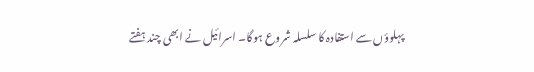پہلوؤں سے استفادہ کا سلسلہ شروع ہوگا۔ اسرائیل نے ابھی چند ہفتے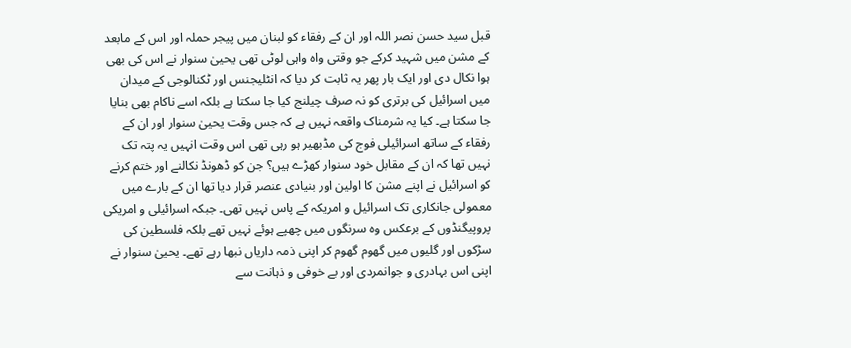قبل سید حسن نصر اللہ اور ان کے رفقاء کو لبنان میں پیجر حملہ اور اس کے مابعد کے مشن میں شہید کرکے جو وقتی واہ واہی لوٹی تھی یحییٰ سنوار نے اس کی بھی ہوا نکال دی اور ایک بار پھر یہ ثابت کر دیا کہ انٹلیجنس اور ٹکنالوجی کے میدان میں اسرائیل کی برتری کو نہ صرف چیلنج کیا جا سکتا ہے بلکہ اسے ناکام بھی بنایا جا سکتا ہے۔ کیا یہ شرمناک واقعہ نہیں ہے کہ جس وقت یحییٰ سنوار اور ان کے رفقاء کے ساتھ اسرائیلی فوج کی مڈبھیر ہو رہی تھی اس وقت انہیں یہ پتہ تک نہیں تھا کہ ان کے مقابل خود سنوار کھڑے ہیں؟ جن کو ڈھونڈ نکالنے اور ختم کرنے کو اسرائیل نے اپنے مشن کا اولین اور بنیادی عنصر قرار دیا تھا ان کے بارے میں معمولی جانکاری تک اسرائیل و امریکہ کے پاس نہیں تھی۔ جبکہ اسرائیلی و امریکی پروپیگنڈوں کے برعکس وہ سرنگوں میں چھپے ہوئے نہیں تھے بلکہ فلسطین کی سڑکوں اور گلیوں میں گھوم گھوم کر اپنی ذمہ داریاں نبھا رہے تھے۔ یحییٰ سنوار نے اپنی اس بہادری و جوانمردی اور بے خوفی و ذہانت سے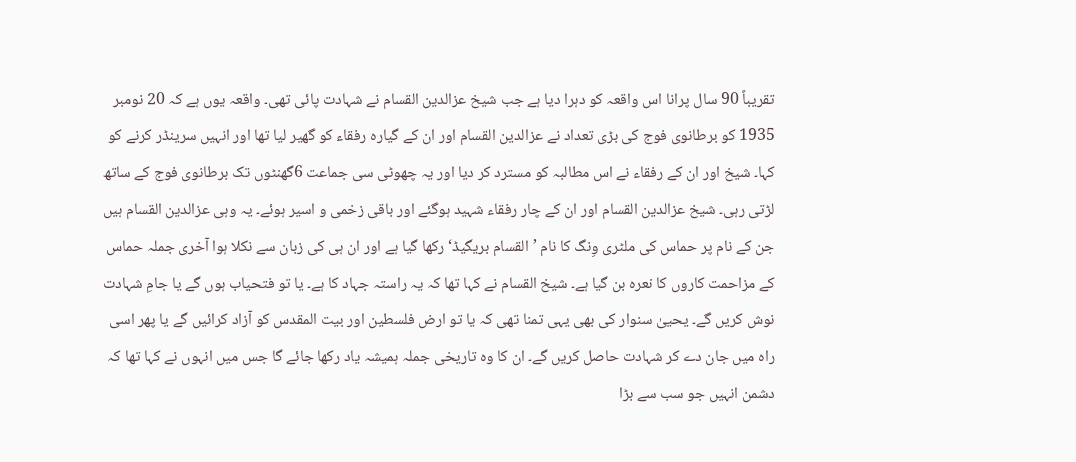تقریباً 90 سال پرانا اس واقعہ کو دہرا دیا ہے جب شیخ عزالدین القسام نے شہادت پائی تھی۔ واقعہ یوں ہے کہ 20 نومبر 1935 کو برطانوی فوج کی بڑی تعداد نے عزالدین القسام اور ان کے گیارہ رفقاء کو گھیر لیا تھا اور انہیں سرینڈر کرنے کو کہا۔ شیخ اور ان کے رفقاء نے اس مطالبہ کو مسترد کر دیا اور یہ چھوٹی سی جماعت 6گھنٹوں تک برطانوی فوج کے ساتھ لڑتی رہی۔ شیخ عزالدین القسام اور ان کے چار رفقاء شہید ہوگئے اور باقی زخمی و اسیر ہوئے۔ یہ وہی عزالدین القسام ہیں جن کے نام پر حماس کی ملٹری وِنگ کا نام ’القسام بریگیڈ‘ رکھا گیا ہے اور ان ہی کی زبان سے نکلا ہوا آخری جملہ حماس کے مزاحمت کاروں کا نعرہ بن گیا ہے۔ شیخ القسام نے کہا تھا کہ یہ راستہ جہاد کا ہے۔ یا تو فتحیاب ہوں گے یا جامِ شہادت نوش کریں گے۔ یحییٰ سنوار کی بھی یہی تمنا تھی کہ یا تو ارض فلسطین اور بیت المقدس کو آزاد کرائیں گے یا پھر اسی راہ میں جان دے کر شہادت حاصل کریں گے۔ ان کا وہ تاریخی جملہ ہمیشہ یاد رکھا جائے گا جس میں انہوں نے کہا تھا کہ دشمن انہیں جو سب سے بڑا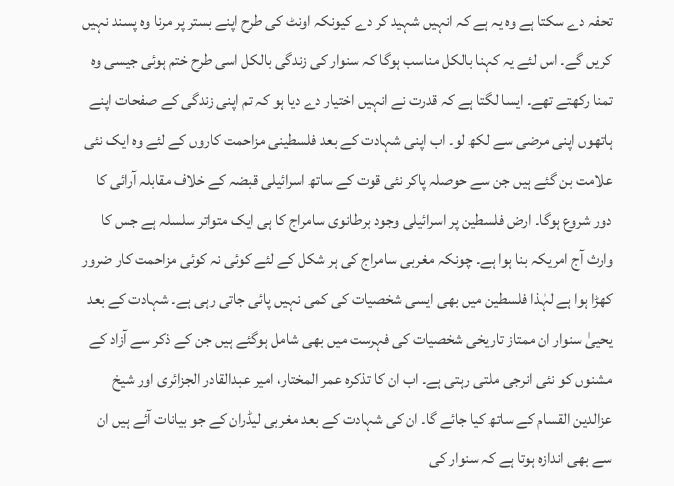تحفہ دے سکتا ہے وہ یہ ہے کہ انہیں شہید کر دے کیونکہ اونٹ کی طرح اپنے بستر پر مرنا وہ پسند نہیں کریں گے۔ اس لئے یہ کہنا بالکل مناسب ہوگا کہ سنوار کی زندگی بالکل اسی طرح ختم ہوئی جیسی وہ تمنا رکھتے تھے۔ ایسا لگتا ہے کہ قدرت نے انہیں اختیار دے دیا ہو کہ تم اپنی زندگی کے صفحات اپنے ہاتھوں اپنی مرضی سے لکھ لو۔ اب اپنی شہادت کے بعد فلسطینی مزاحمت کاروں کے لئے وہ ایک نئی علامت بن گئے ہیں جن سے حوصلہ پاکر نئی قوت کے ساتھ اسرائیلی قبضہ کے خلاف مقابلہ آرائی کا دور شروع ہوگا۔ ارض فلسطین پر اسرائیلی وجود برطانوی سامراج کا ہی ایک متواتر سلسلہ ہے جس کا وارث آج امریکہ بنا ہوا ہے۔ چونکہ مغربی سامراج کی ہر شکل کے لئے کوئی نہ کوئی مزاحمت کار ضرور کھڑا ہوا ہے لہٰذا فلسطین میں بھی ایسی شخصیات کی کمی نہیں پائی جاتی رہی ہے۔ شہادت کے بعد یحییٰ سنوار ان ممتاز تاریخی شخصیات کی فہرست میں بھی شامل ہوگئے ہیں جن کے ذکر سے آزاد کے مشنوں کو نئی انرجی ملتی رہتی ہے۔ اب ان کا تذکرہ عمر المختار، امیر عبدالقادر الجزائری اور شیخ عزالدین القسام کے ساتھ کیا جائے گا۔ ان کی شہادت کے بعد مغربی لیڈران کے جو بیانات آئے ہیں ان سے بھی اندازہ ہوتا ہے کہ سنوار کی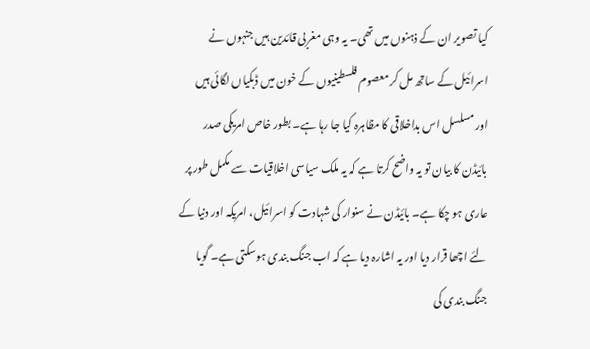کیا تصویر ان کے ذہنوں میں تھی۔ یہ وہی مغربی قائدین ہیں جنہوں نے اسرائیل کے ساتھ مل کر معصوم فلسطینیوں کے خون میں ڈبکیاں لگائی ہیں اور مسلسل اس بداخلاقی کا مظاہرہ کیا جا رہا ہے۔ بطور خاص امریکی صدر بائیڈن کا بیان تو یہ واضح کرتا ہے کہ یہ ملک سیاسی اخلاقیات سے مکمل طور پر عاری ہو چکا ہے۔ بائیڈن نے سنوار کی شہادت کو اسرائیل، امریکہ اور دنیا کے لئے اچھا قرار دیا اور یہ اشارہ دیا ہے کہ اب جنگ بندی ہوسکتی ہے۔ گویا جنگ بندی کی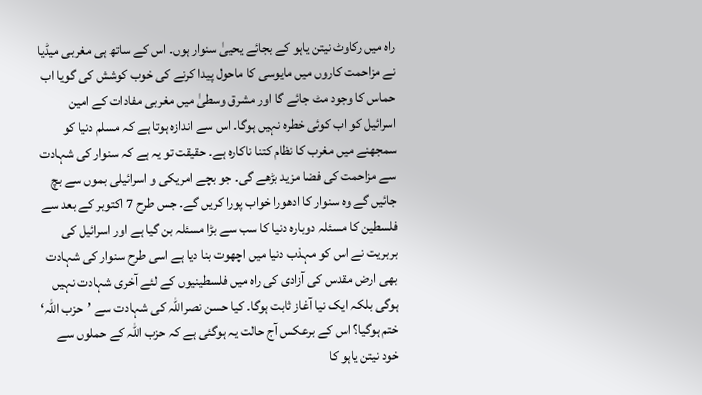راہ میں رکاوٹ نیتن یاہو کے بجائے یحییٰ سنوار ہوں۔ اس کے ساتھ ہی مغربی میڈیا نے مزاحمت کاروں میں مایوسی کا ماحول پیدا کرنے کی خوب کوشش کی گویا اب حماس کا وجود مٹ جائے گا اور مشرق وسطیٰ میں مغربی مفادات کے امین اسرائیل کو اب کوئی خطرہ نہیں ہوگا۔ اس سے اندازہ ہوتا ہے کہ مسلم دنیا کو سمجھنے میں مغرب کا نظام کتنا ناکارہ ہے۔ حقیقت تو یہ ہے کہ سنوار کی شہادت سے مزاحمت کی فضا مزید بڑھے گی۔ جو بچے امریکی و اسرائیلی بموں سے بچ جائیں گے وہ سنوار کا ادھورا خواب پورا کریں گے۔ جس طرح 7 اکتوبر کے بعد سے فلسطین کا مسئلہ دوبارہ دنیا کا سب سے بڑا مسئلہ بن گیا ہے اور اسرائیل کی بربریت نے اس کو مہذب دنیا میں اچھوت بنا دیا ہے اسی طرح سنوار کی شہادت بھی ارض مقدس کی آزادی کی راہ میں فلسطینیوں کے لئے آخری شہادت نہیں ہوگی بلکہ ایک نیا آغاز ثابت ہوگا۔ کیا حسن نصراللہ کی شہادت سے ’حزب اللہ‘ ختم ہوگیا؟ اس کے برعکس آج حالت یہ ہوگئی ہے کہ حزب اللہ کے حملوں سے خود نیتن یاہو کا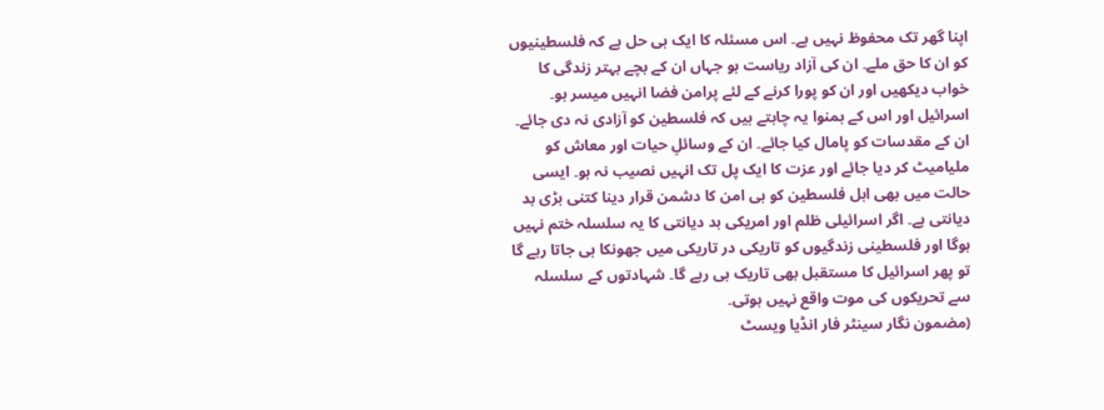اپنا گھر تک محفوظ نہیں ہے۔ اس مسئلہ کا ایک ہی حل ہے کہ فلسطینیوں کو ان کا حق ملے۔ ان کی آزاد ریاست ہو جہاں ان کے بچے بہتر زندگی کا خواب دیکھیں اور ان کو پورا کرنے کے لئے پرامن فضا انہیں میسر ہو۔ اسرائیل اور اس کے ہمنوا یہ چاہتے ہیں کہ فلسطین کو آزادی نہ دی جائے۔ ان کے مقدسات کو پامال کیا جائے۔ ان کے وسائلِ حیات اور معاش کو ملیامیٹ کر دیا جائے اور عزت کا ایک پل تک انہیں نصیب نہ ہو۔ ایسی حالت میں بھی اہل فلسطین کو ہی امن کا دشمن قرار دینا کتنی بڑی بد دیانتی ہے۔ اگر اسرائیلی ظلم اور امریکی بد دیانتی کا یہ سلسلہ ختم نہیں ہوگا اور فلسطینی زندگیوں کو تاریکی در تاریکی میں جھونکا ہی جاتا رہے گا تو پھر اسرائیل کا مستقبل بھی تاریک ہی رہے گا۔ شہادتوں کے سلسلہ سے تحریکوں کی موت واقع نہیں ہوتی۔
(مضمون نگار سینٹر فار انڈیا ویسٹ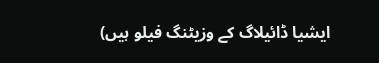ایشیا ڈائیلاگ کے وزیٹنگ فیلو ہیں)